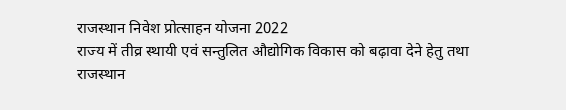राजस्थान निवेश प्रोत्साहन योजना 2022
राज्य में तीव्र स्थायी एवं सन्तुलित औद्योगिक विकास को बढ़ावा देने हेतु तथा राजस्थान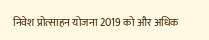निवेश प्रोत्साहन योजना 2019 को और अधिक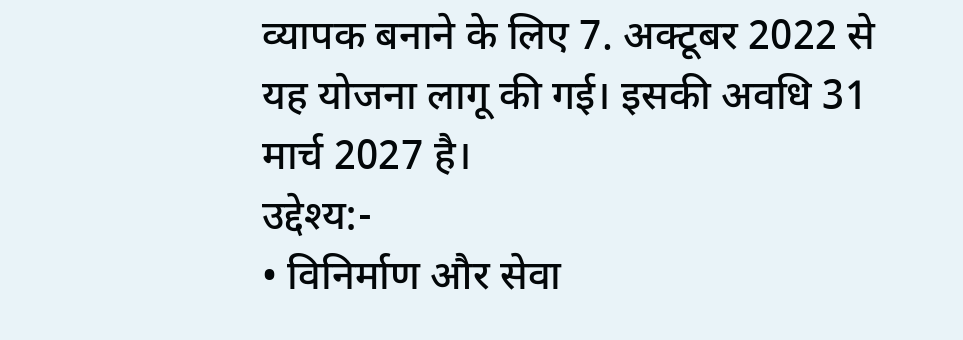व्यापक बनाने के लिए 7. अक्टूबर 2022 से यह योजना लागू की गई। इसकी अवधि 31 मार्च 2027 है।
उद्देश्य:-
• विनिर्माण और सेवा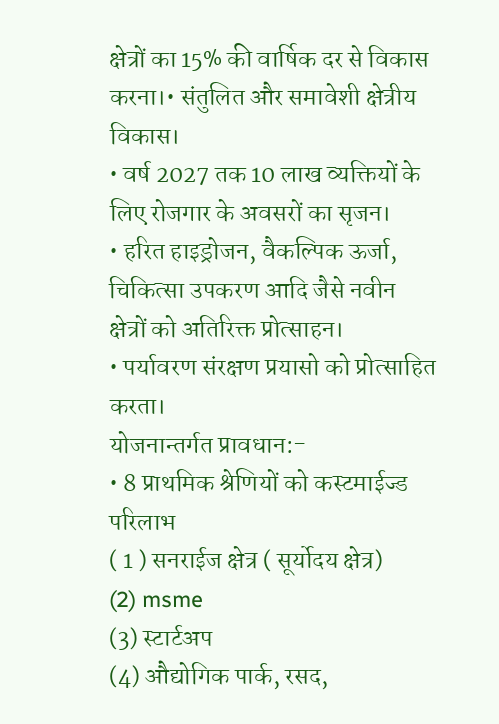क्षेत्रों का 15% की वार्षिक दर से विकास करना।• संतुलित और समावेशी क्षेत्रीय विकास।
• वर्ष 2027 तक 10 लाख व्यक्तियों के लिए रोजगार के अवसरों का सृजन।
• हरित हाइड्रोजन, वैकल्पिक ऊर्जा, चिकित्सा उपकरण आदि जैसे नवीन क्षेत्रों को अतिरिक्त प्रोत्साहन।
• पर्यावरण संरक्षण प्रयासो को प्रोत्साहित करता।
योजनान्तर्गत प्रावधान:-
• 8 प्राथमिक श्रेणियों को कस्टमाईज्ड परिलाभ
( 1 ) सनराईज क्षेत्र ( सूर्योदय क्षेत्र)
(2) msme
(3) स्टार्टअप
(4) औद्योगिक पार्क, रसद,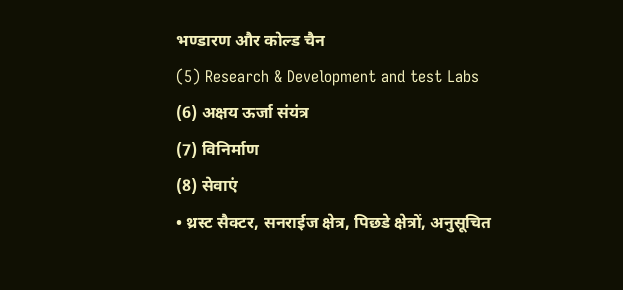भण्डारण और कोल्ड चैन
(5) Research & Development and test Labs
(6) अक्षय ऊर्जा संयंत्र
(7) विनिर्माण
(8) सेवाएं
• थ्रस्ट सैक्टर, सनराईज क्षेत्र, पिछडे क्षेत्रों, अनुसूचित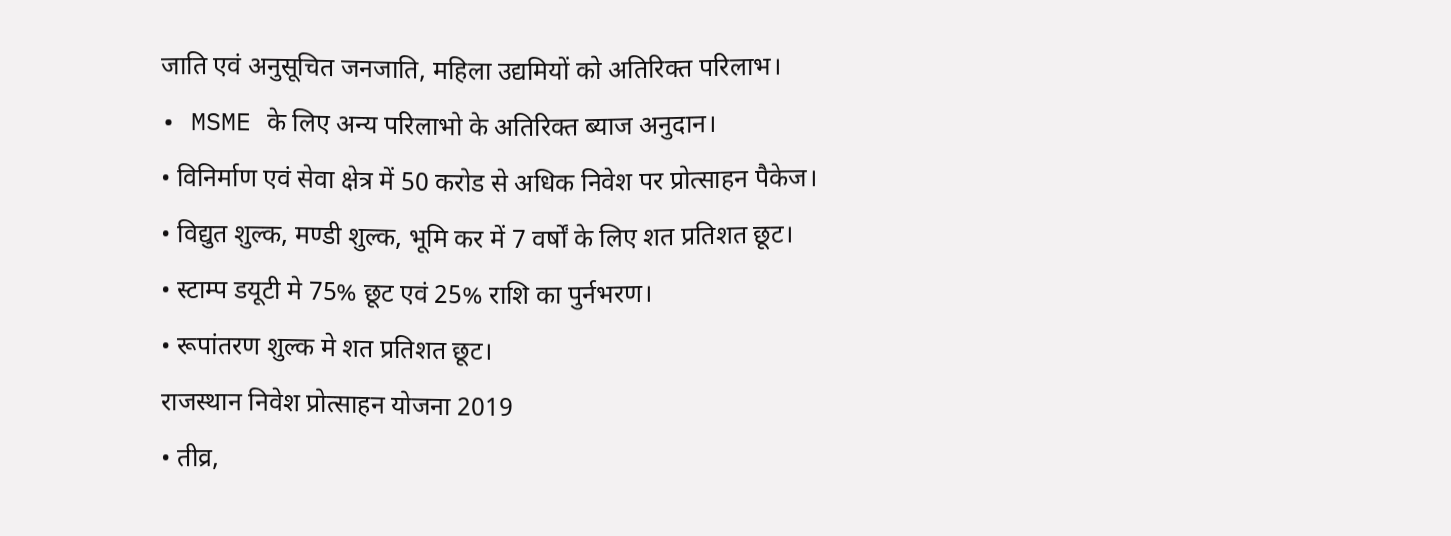जाति एवं अनुसूचित जनजाति, महिला उद्यमियों को अतिरिक्त परिलाभ।
• MSME के लिए अन्य परिलाभो के अतिरिक्त ब्याज अनुदान।
• विनिर्माण एवं सेवा क्षेत्र में 50 करोड से अधिक निवेश पर प्रोत्साहन पैकेज।
• विद्युत शुल्क, मण्डी शुल्क, भूमि कर में 7 वर्षों के लिए शत प्रतिशत छूट।
• स्टाम्प डयूटी मे 75% छूट एवं 25% राशि का पुर्नभरण।
• रूपांतरण शुल्क मे शत प्रतिशत छूट।
राजस्थान निवेश प्रोत्साहन योजना 2019
• तीव्र,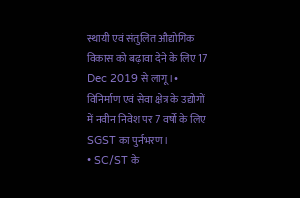स्थायी एवं संतुलित औद्योगिक विकास को बढ़ावा देने के लिए 17 Dec 2019 से लागू।• विनिर्माण एवं सेवा क्षेत्र के उद्योगों में नवीन निवेश पर 7 वर्षो के लिए SGST का पुर्नभरण।
• SC/ST के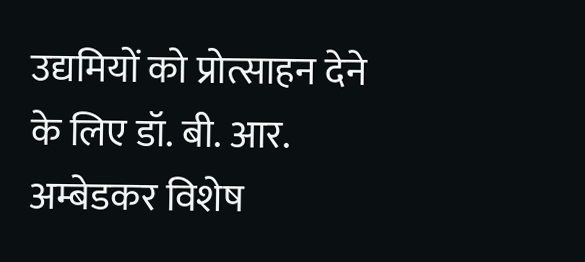उद्यमियों को प्रोत्साहन देने के लिए डॉ. बी. आर. अम्बेडकर विशेष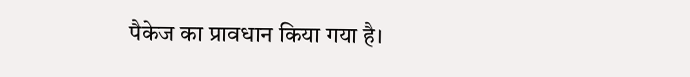पैकेज का प्रावधान किया गया है।